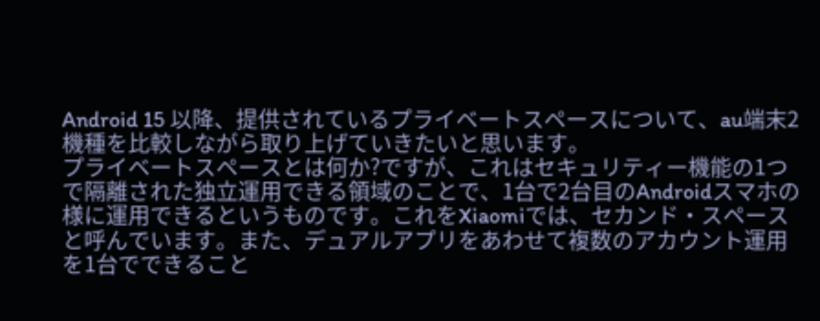Android 15 以降、提供されているプライベートスペースについて、au端末2機種を比較しながら取り上げていきたいと思います。
プライベートスペースとは何か?ですが、これはセキュリティー機能の1つで隔離された独立運用できる領域のことで、1台で2台目のAndroidスマホの様に運用できるというものです。これをXiaomiでは、セカンド・スペースと呼んでいます。また、デュアルアプリをあわせて複数のアカウント運用を1台でできること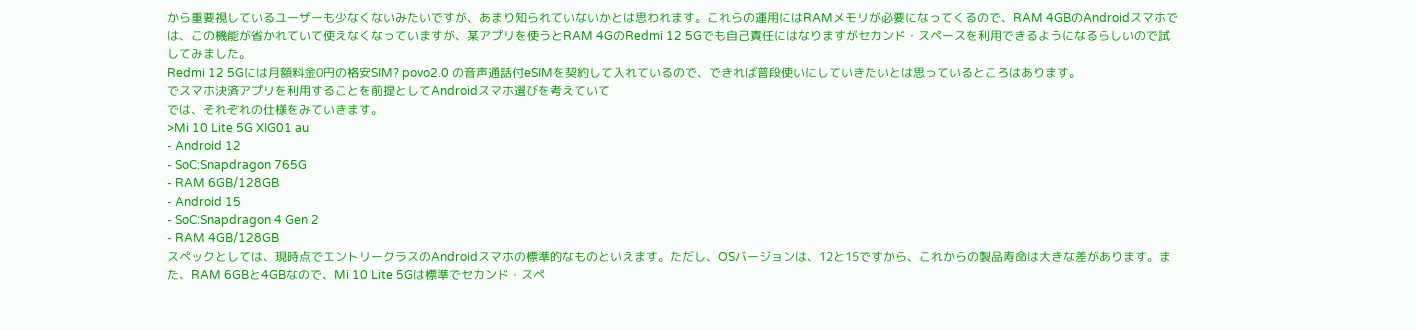から重要視しているユーザーも少なくないみたいですが、あまり知られていないかとは思われます。これらの運用にはRAMメモリが必要になってくるので、RAM 4GBのAndroidスマホでは、この機能が省かれていて使えなくなっていますが、某アプリを使うとRAM 4GのRedmi 12 5Gでも自己責任にはなりますがセカンド・スペースを利用できるようになるらしいので試してみました。
Redmi 12 5Gには月額料金0円の格安SIM? povo2.0 の音声通話付eSIMを契約して入れているので、できれば普段使いにしていきたいとは思っているところはあります。
でスマホ決済アプリを利用することを前提としてAndroidスマホ選びを考えていて
では、それぞれの仕様をみていきます。
>Mi 10 Lite 5G XIG01 au
- Android 12
- SoC:Snapdragon 765G
- RAM 6GB/128GB
- Android 15
- SoC:Snapdragon 4 Gen 2
- RAM 4GB/128GB
スペックとしては、現時点でエントリークラスのAndroidスマホの標準的なものといえます。ただし、OSバージョンは、12と15ですから、これからの製品寿命は大きな差があります。また、RAM 6GBと4GBなので、Mi 10 Lite 5Gは標準でセカンド・スペ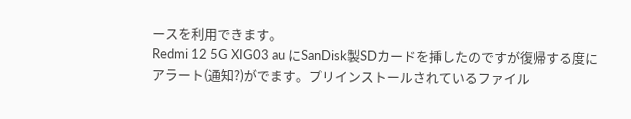ースを利用できます。
Redmi 12 5G XIG03 au にSanDisk製SDカードを挿したのですが復帰する度にアラート(通知?)がでます。プリインストールされているファイル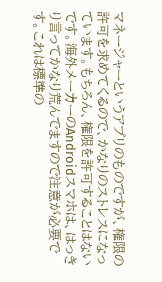マネージャーというアプリのものですが、権限の許可を求めてくるので、かなりのストレスになっています。もちろん、権限を許可することはないです。海外メーカーのAndroidスマホは、はっきり言ってかなり荒んでますので注意が必要です。これは標準の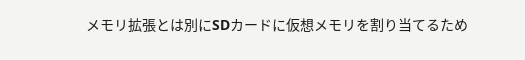メモリ拡張とは別にSDカードに仮想メモリを割り当てるため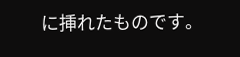に挿れたものです。